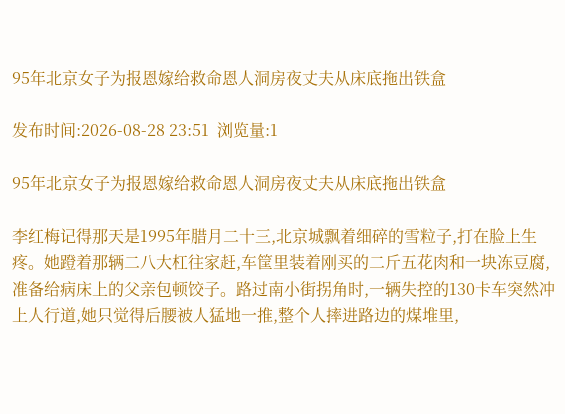95年北京女子为报恩嫁给救命恩人洞房夜丈夫从床底拖出铁盒

发布时间:2026-08-28 23:51  浏览量:1

95年北京女子为报恩嫁给救命恩人洞房夜丈夫从床底拖出铁盒

李红梅记得那天是1995年腊月二十三,北京城飘着细碎的雪粒子,打在脸上生疼。她蹬着那辆二八大杠往家赶,车筐里装着刚买的二斤五花肉和一块冻豆腐,准备给病床上的父亲包顿饺子。路过南小街拐角时,一辆失控的130卡车突然冲上人行道,她只觉得后腰被人猛地一推,整个人摔进路边的煤堆里,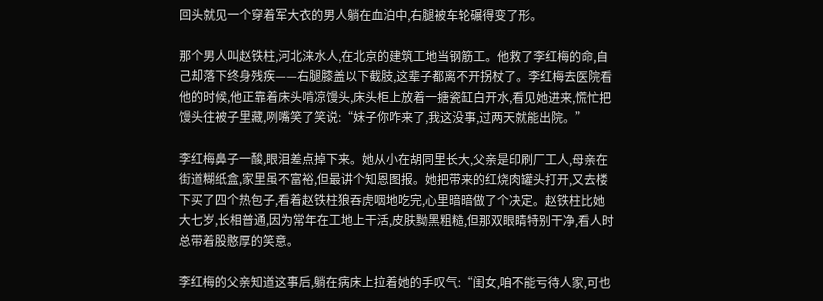回头就见一个穿着军大衣的男人躺在血泊中,右腿被车轮碾得变了形。

那个男人叫赵铁柱,河北涞水人,在北京的建筑工地当钢筋工。他救了李红梅的命,自己却落下终身残疾——右腿膝盖以下截肢,这辈子都离不开拐杖了。李红梅去医院看他的时候,他正靠着床头啃凉馒头,床头柜上放着一搪瓷缸白开水,看见她进来,慌忙把馒头往被子里藏,咧嘴笑了笑说:“妹子你咋来了,我这没事,过两天就能出院。”

李红梅鼻子一酸,眼泪差点掉下来。她从小在胡同里长大,父亲是印刷厂工人,母亲在街道糊纸盒,家里虽不富裕,但最讲个知恩图报。她把带来的红烧肉罐头打开,又去楼下买了四个热包子,看着赵铁柱狼吞虎咽地吃完,心里暗暗做了个决定。赵铁柱比她大七岁,长相普通,因为常年在工地上干活,皮肤黝黑粗糙,但那双眼睛特别干净,看人时总带着股憨厚的笑意。

李红梅的父亲知道这事后,躺在病床上拉着她的手叹气:“闺女,咱不能亏待人家,可也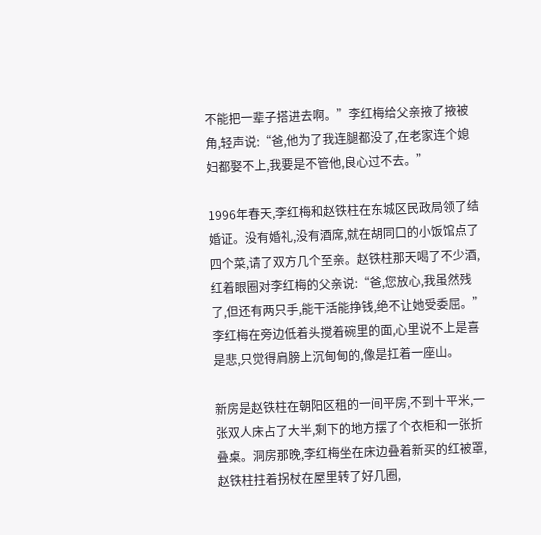不能把一辈子搭进去啊。”李红梅给父亲掖了掖被角,轻声说:“爸,他为了我连腿都没了,在老家连个媳妇都娶不上,我要是不管他,良心过不去。”

1996年春天,李红梅和赵铁柱在东城区民政局领了结婚证。没有婚礼,没有酒席,就在胡同口的小饭馆点了四个菜,请了双方几个至亲。赵铁柱那天喝了不少酒,红着眼圈对李红梅的父亲说:“爸,您放心,我虽然残了,但还有两只手,能干活能挣钱,绝不让她受委屈。”李红梅在旁边低着头搅着碗里的面,心里说不上是喜是悲,只觉得肩膀上沉甸甸的,像是扛着一座山。

新房是赵铁柱在朝阳区租的一间平房,不到十平米,一张双人床占了大半,剩下的地方摆了个衣柜和一张折叠桌。洞房那晚,李红梅坐在床边叠着新买的红被罩,赵铁柱拄着拐杖在屋里转了好几圈,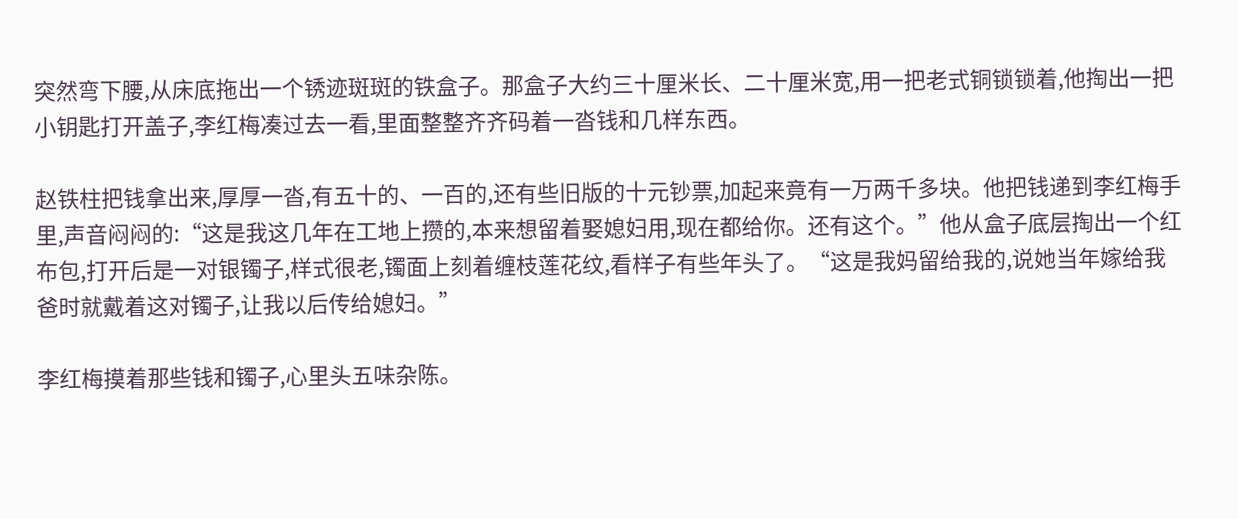突然弯下腰,从床底拖出一个锈迹斑斑的铁盒子。那盒子大约三十厘米长、二十厘米宽,用一把老式铜锁锁着,他掏出一把小钥匙打开盖子,李红梅凑过去一看,里面整整齐齐码着一沓钱和几样东西。

赵铁柱把钱拿出来,厚厚一沓,有五十的、一百的,还有些旧版的十元钞票,加起来竟有一万两千多块。他把钱递到李红梅手里,声音闷闷的:“这是我这几年在工地上攒的,本来想留着娶媳妇用,现在都给你。还有这个。”他从盒子底层掏出一个红布包,打开后是一对银镯子,样式很老,镯面上刻着缠枝莲花纹,看样子有些年头了。“这是我妈留给我的,说她当年嫁给我爸时就戴着这对镯子,让我以后传给媳妇。”

李红梅摸着那些钱和镯子,心里头五味杂陈。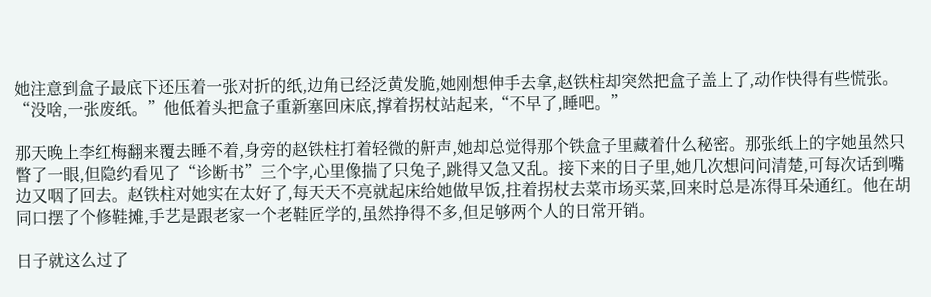她注意到盒子最底下还压着一张对折的纸,边角已经泛黄发脆,她刚想伸手去拿,赵铁柱却突然把盒子盖上了,动作快得有些慌张。“没啥,一张废纸。”他低着头把盒子重新塞回床底,撑着拐杖站起来,“不早了,睡吧。”

那天晚上李红梅翻来覆去睡不着,身旁的赵铁柱打着轻微的鼾声,她却总觉得那个铁盒子里藏着什么秘密。那张纸上的字她虽然只瞥了一眼,但隐约看见了“诊断书”三个字,心里像揣了只兔子,跳得又急又乱。接下来的日子里,她几次想问问清楚,可每次话到嘴边又咽了回去。赵铁柱对她实在太好了,每天天不亮就起床给她做早饭,拄着拐杖去菜市场买菜,回来时总是冻得耳朵通红。他在胡同口摆了个修鞋摊,手艺是跟老家一个老鞋匠学的,虽然挣得不多,但足够两个人的日常开销。

日子就这么过了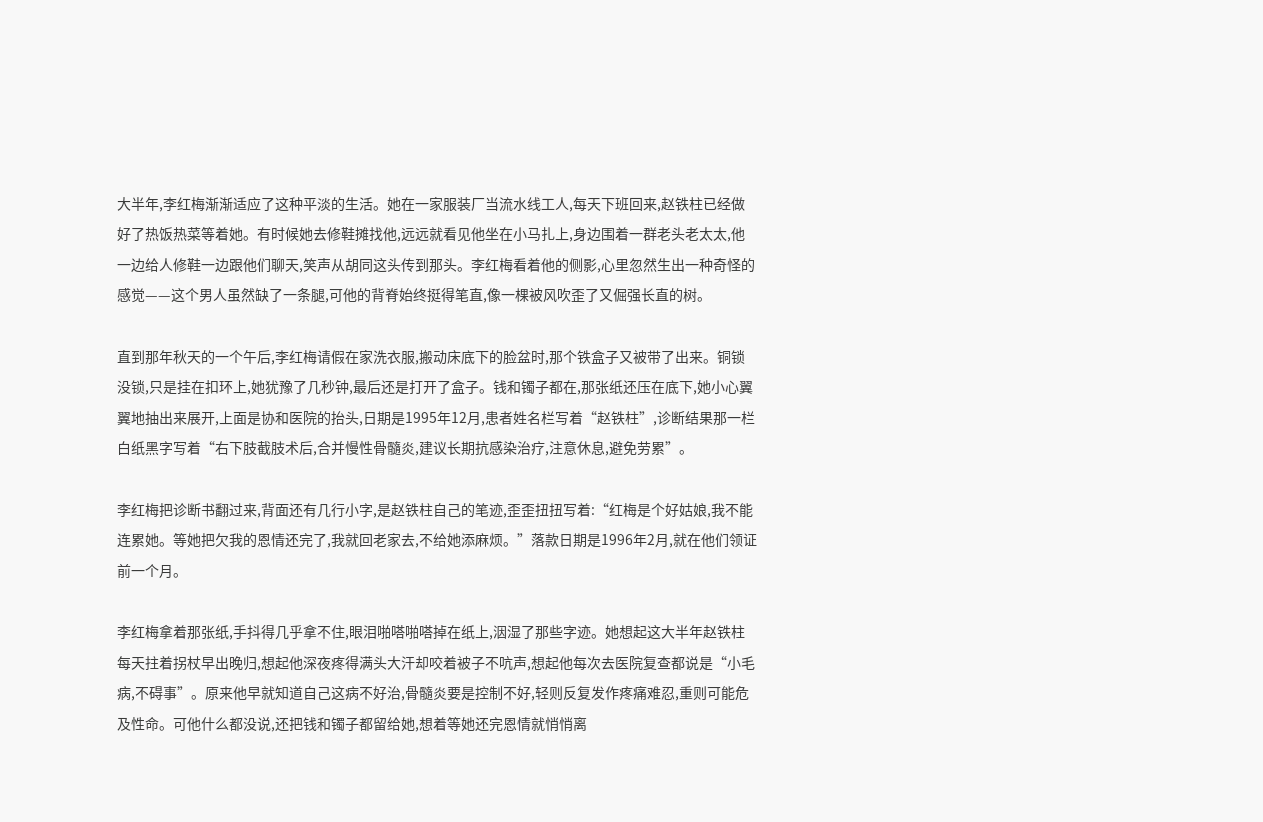大半年,李红梅渐渐适应了这种平淡的生活。她在一家服装厂当流水线工人,每天下班回来,赵铁柱已经做好了热饭热菜等着她。有时候她去修鞋摊找他,远远就看见他坐在小马扎上,身边围着一群老头老太太,他一边给人修鞋一边跟他们聊天,笑声从胡同这头传到那头。李红梅看着他的侧影,心里忽然生出一种奇怪的感觉——这个男人虽然缺了一条腿,可他的背脊始终挺得笔直,像一棵被风吹歪了又倔强长直的树。

直到那年秋天的一个午后,李红梅请假在家洗衣服,搬动床底下的脸盆时,那个铁盒子又被带了出来。铜锁没锁,只是挂在扣环上,她犹豫了几秒钟,最后还是打开了盒子。钱和镯子都在,那张纸还压在底下,她小心翼翼地抽出来展开,上面是协和医院的抬头,日期是1995年12月,患者姓名栏写着“赵铁柱”,诊断结果那一栏白纸黑字写着“右下肢截肢术后,合并慢性骨髓炎,建议长期抗感染治疗,注意休息,避免劳累”。

李红梅把诊断书翻过来,背面还有几行小字,是赵铁柱自己的笔迹,歪歪扭扭写着:“红梅是个好姑娘,我不能连累她。等她把欠我的恩情还完了,我就回老家去,不给她添麻烦。”落款日期是1996年2月,就在他们领证前一个月。

李红梅拿着那张纸,手抖得几乎拿不住,眼泪啪嗒啪嗒掉在纸上,洇湿了那些字迹。她想起这大半年赵铁柱每天拄着拐杖早出晚归,想起他深夜疼得满头大汗却咬着被子不吭声,想起他每次去医院复查都说是“小毛病,不碍事”。原来他早就知道自己这病不好治,骨髓炎要是控制不好,轻则反复发作疼痛难忍,重则可能危及性命。可他什么都没说,还把钱和镯子都留给她,想着等她还完恩情就悄悄离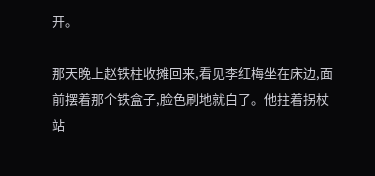开。

那天晚上赵铁柱收摊回来,看见李红梅坐在床边,面前摆着那个铁盒子,脸色刷地就白了。他拄着拐杖站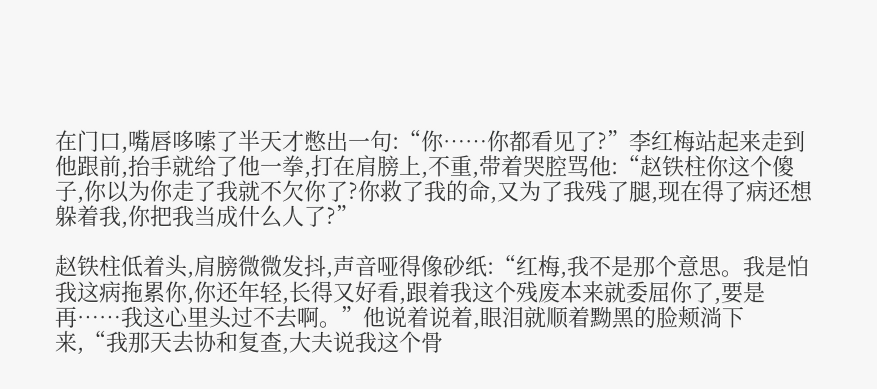在门口,嘴唇哆嗦了半天才憋出一句:“你……你都看见了?”李红梅站起来走到他跟前,抬手就给了他一拳,打在肩膀上,不重,带着哭腔骂他:“赵铁柱你这个傻子,你以为你走了我就不欠你了?你救了我的命,又为了我残了腿,现在得了病还想躲着我,你把我当成什么人了?”

赵铁柱低着头,肩膀微微发抖,声音哑得像砂纸:“红梅,我不是那个意思。我是怕我这病拖累你,你还年轻,长得又好看,跟着我这个残废本来就委屈你了,要是再……我这心里头过不去啊。”他说着说着,眼泪就顺着黝黑的脸颊淌下来,“我那天去协和复查,大夫说我这个骨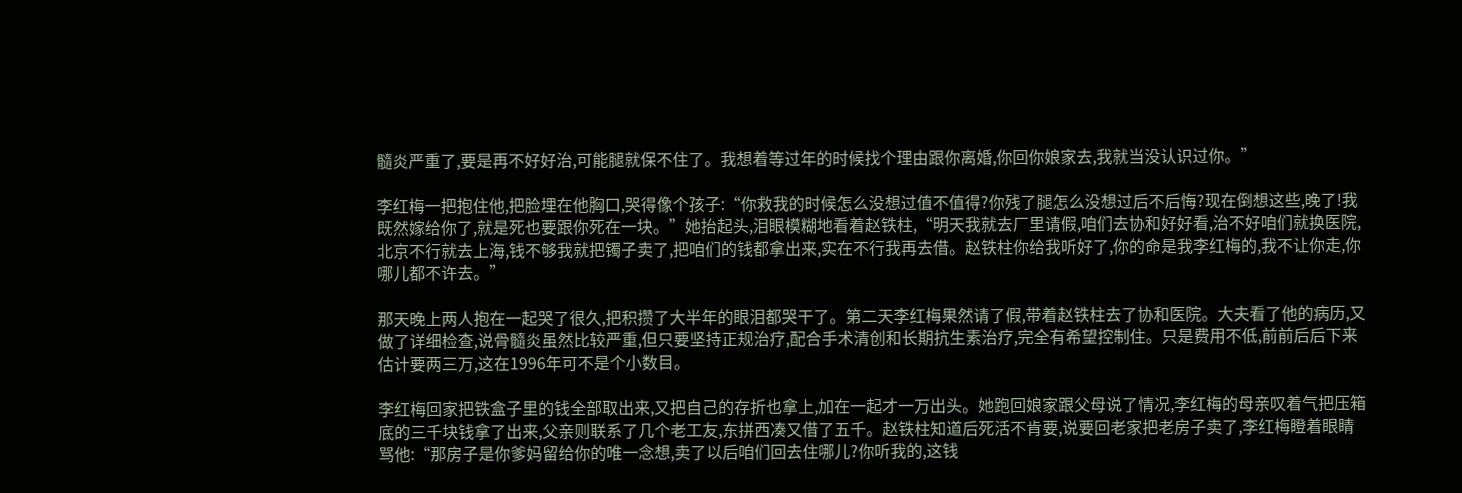髓炎严重了,要是再不好好治,可能腿就保不住了。我想着等过年的时候找个理由跟你离婚,你回你娘家去,我就当没认识过你。”

李红梅一把抱住他,把脸埋在他胸口,哭得像个孩子:“你救我的时候怎么没想过值不值得?你残了腿怎么没想过后不后悔?现在倒想这些,晚了!我既然嫁给你了,就是死也要跟你死在一块。”她抬起头,泪眼模糊地看着赵铁柱,“明天我就去厂里请假,咱们去协和好好看,治不好咱们就换医院,北京不行就去上海,钱不够我就把镯子卖了,把咱们的钱都拿出来,实在不行我再去借。赵铁柱你给我听好了,你的命是我李红梅的,我不让你走,你哪儿都不许去。”

那天晚上两人抱在一起哭了很久,把积攒了大半年的眼泪都哭干了。第二天李红梅果然请了假,带着赵铁柱去了协和医院。大夫看了他的病历,又做了详细检查,说骨髓炎虽然比较严重,但只要坚持正规治疗,配合手术清创和长期抗生素治疗,完全有希望控制住。只是费用不低,前前后后下来估计要两三万,这在1996年可不是个小数目。

李红梅回家把铁盒子里的钱全部取出来,又把自己的存折也拿上,加在一起才一万出头。她跑回娘家跟父母说了情况,李红梅的母亲叹着气把压箱底的三千块钱拿了出来,父亲则联系了几个老工友,东拼西凑又借了五千。赵铁柱知道后死活不肯要,说要回老家把老房子卖了,李红梅瞪着眼睛骂他:“那房子是你爹妈留给你的唯一念想,卖了以后咱们回去住哪儿?你听我的,这钱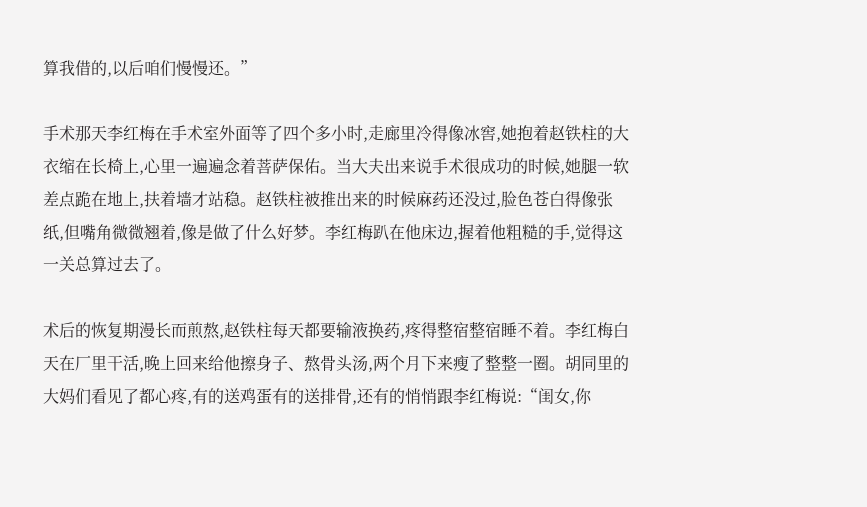算我借的,以后咱们慢慢还。”

手术那天李红梅在手术室外面等了四个多小时,走廊里冷得像冰窖,她抱着赵铁柱的大衣缩在长椅上,心里一遍遍念着菩萨保佑。当大夫出来说手术很成功的时候,她腿一软差点跪在地上,扶着墙才站稳。赵铁柱被推出来的时候麻药还没过,脸色苍白得像张纸,但嘴角微微翘着,像是做了什么好梦。李红梅趴在他床边,握着他粗糙的手,觉得这一关总算过去了。

术后的恢复期漫长而煎熬,赵铁柱每天都要输液换药,疼得整宿整宿睡不着。李红梅白天在厂里干活,晚上回来给他擦身子、熬骨头汤,两个月下来瘦了整整一圈。胡同里的大妈们看见了都心疼,有的送鸡蛋有的送排骨,还有的悄悄跟李红梅说:“闺女,你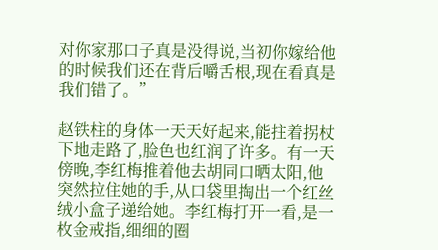对你家那口子真是没得说,当初你嫁给他的时候我们还在背后嚼舌根,现在看真是我们错了。”

赵铁柱的身体一天天好起来,能拄着拐杖下地走路了,脸色也红润了许多。有一天傍晚,李红梅推着他去胡同口晒太阳,他突然拉住她的手,从口袋里掏出一个红丝绒小盒子递给她。李红梅打开一看,是一枚金戒指,细细的圈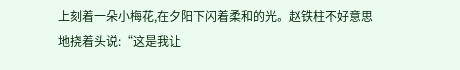上刻着一朵小梅花,在夕阳下闪着柔和的光。赵铁柱不好意思地挠着头说:“这是我让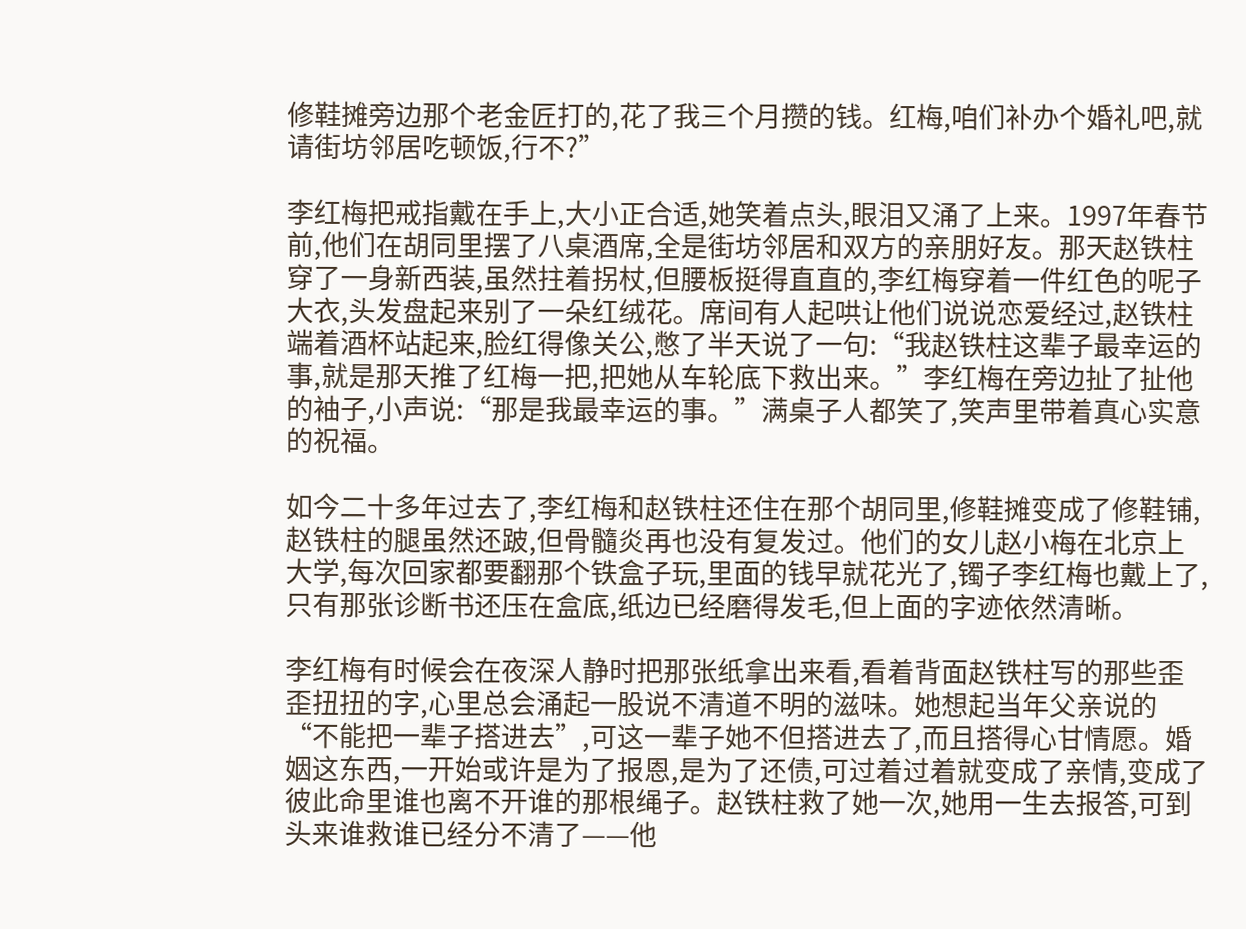修鞋摊旁边那个老金匠打的,花了我三个月攒的钱。红梅,咱们补办个婚礼吧,就请街坊邻居吃顿饭,行不?”

李红梅把戒指戴在手上,大小正合适,她笑着点头,眼泪又涌了上来。1997年春节前,他们在胡同里摆了八桌酒席,全是街坊邻居和双方的亲朋好友。那天赵铁柱穿了一身新西装,虽然拄着拐杖,但腰板挺得直直的,李红梅穿着一件红色的呢子大衣,头发盘起来别了一朵红绒花。席间有人起哄让他们说说恋爱经过,赵铁柱端着酒杯站起来,脸红得像关公,憋了半天说了一句:“我赵铁柱这辈子最幸运的事,就是那天推了红梅一把,把她从车轮底下救出来。”李红梅在旁边扯了扯他的袖子,小声说:“那是我最幸运的事。”满桌子人都笑了,笑声里带着真心实意的祝福。

如今二十多年过去了,李红梅和赵铁柱还住在那个胡同里,修鞋摊变成了修鞋铺,赵铁柱的腿虽然还跛,但骨髓炎再也没有复发过。他们的女儿赵小梅在北京上大学,每次回家都要翻那个铁盒子玩,里面的钱早就花光了,镯子李红梅也戴上了,只有那张诊断书还压在盒底,纸边已经磨得发毛,但上面的字迹依然清晰。

李红梅有时候会在夜深人静时把那张纸拿出来看,看着背面赵铁柱写的那些歪歪扭扭的字,心里总会涌起一股说不清道不明的滋味。她想起当年父亲说的“不能把一辈子搭进去”,可这一辈子她不但搭进去了,而且搭得心甘情愿。婚姻这东西,一开始或许是为了报恩,是为了还债,可过着过着就变成了亲情,变成了彼此命里谁也离不开谁的那根绳子。赵铁柱救了她一次,她用一生去报答,可到头来谁救谁已经分不清了——他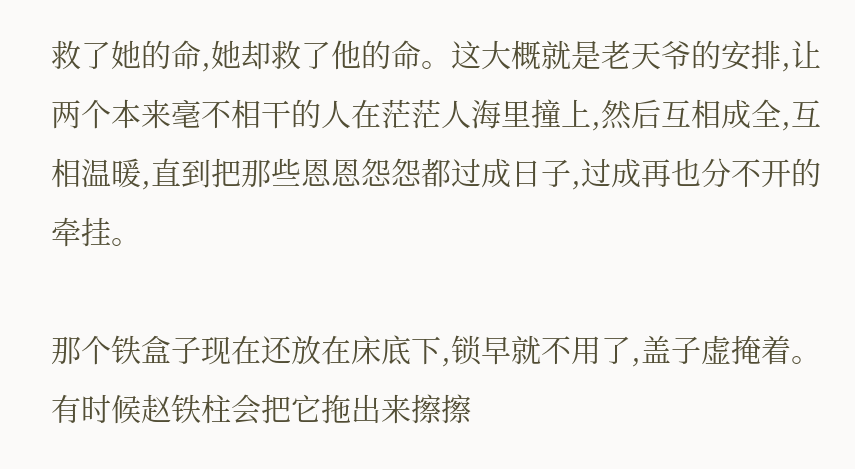救了她的命,她却救了他的命。这大概就是老天爷的安排,让两个本来毫不相干的人在茫茫人海里撞上,然后互相成全,互相温暖,直到把那些恩恩怨怨都过成日子,过成再也分不开的牵挂。

那个铁盒子现在还放在床底下,锁早就不用了,盖子虚掩着。有时候赵铁柱会把它拖出来擦擦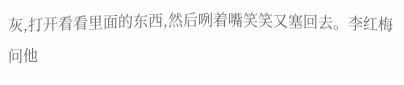灰,打开看看里面的东西,然后咧着嘴笑笑又塞回去。李红梅问他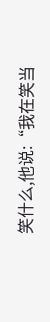笑什么,他说:“我在笑当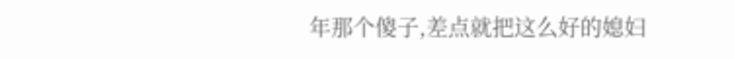年那个傻子,差点就把这么好的媳妇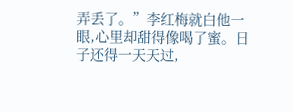弄丢了。”李红梅就白他一眼,心里却甜得像喝了蜜。日子还得一天天过,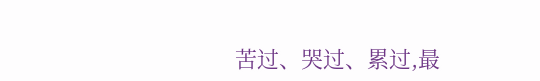苦过、哭过、累过,最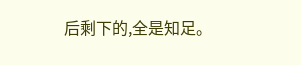后剩下的,全是知足。